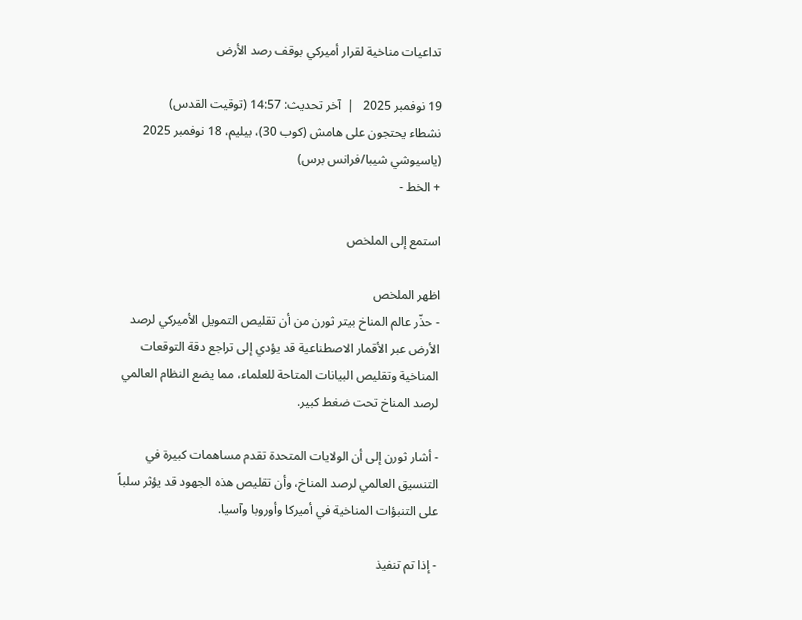تداعيات مناخية لقرار أميركي بوقف رصد الأرض

19 نوفمبر 2025   |  آخر تحديث: 14:57 (توقيت القدس)
نشطاء يحتجون على هامش (كوب 30)، بيليم، 18 نوفمبر 2025 (ياسيوشي شيبا/فرانس برس)
+ الخط -

استمع إلى الملخص

اظهر الملخص
- حذّر عالم المناخ بيتر ثورن من أن تقليص التمويل الأميركي لرصد الأرض عبر الأقمار الاصطناعية قد يؤدي إلى تراجع دقة التوقعات المناخية وتقليص البيانات المتاحة للعلماء، مما يضع النظام العالمي لرصد المناخ تحت ضغط كبير.

- أشار ثورن إلى أن الولايات المتحدة تقدم مساهمات كبيرة في التنسيق العالمي لرصد المناخ، وأن تقليص هذه الجهود قد يؤثر سلباً على التنبؤات المناخية في أميركا وأوروبا وآسيا.

- إذا تم تنفيذ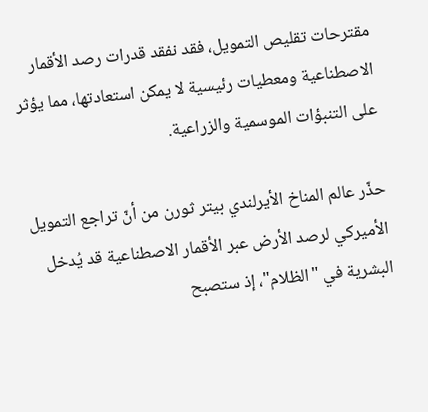مقترحات تقليص التمويل، فقد نفقد قدرات رصد الأقمار الاصطناعية ومعطيات رئيسية لا يمكن استعادتها، مما يؤثر على التنبؤات الموسمية والزراعية.

حذّر عالم المناخ الأيرلندي بيتر ثورن من أنّ تراجع التمويل الأميركي لرصد الأرض عبر الأقمار الاصطناعية قد يُدخل البشرية في "الظلام"، إذ ستصبح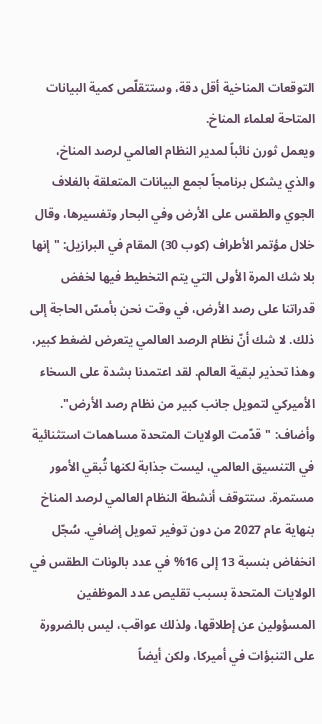التوقعات المناخية أقل دقة، وستتقلّص كمية البيانات المتاحة لعلماء المناخ.
ويعمل ثورن نائباً لمدير النظام العالمي لرصد المناخ، والذي يشكل برنامجاً لجمع البيانات المتعلقة بالغلاف الجوي والطقس على الأرض وفي البحار وتفسيرها، وقال خلال مؤتمر الأطراف (كوب 30) المقام في البرازيل: "إنها بلا شك المرة الأولى التي يتم التخطيط فيها لخفض قدراتنا على رصد الأرض، في وقت نحن بأمسّ الحاجة إلى ذلك. لا شك أنّ نظام الرصد العالمي يتعرض لضغط كبير، وهذا تحذير لبقية العالم. لقد اعتمدنا بشدة على السخاء الأميركي لتمويل جانب كبير من نظام رصد الأرض".
وأضاف: "قدّمت الولايات المتحدة مساهمات استثنائية في التنسيق العالمي، ليست جذابة لكنها تُبقي الأمور مستمرة. ستتوقف أنشطة النظام العالمي لرصد المناخ بنهاية عام 2027 من دون توفير تمويل إضافي. سُجّل انخفاض بنسبة 13 إلى 16% في عدد بالونات الطقس في الولايات المتحدة بسبب تقليص عدد الموظفين المسؤولين عن إطلاقها، ولذلك عواقب، ليس بالضرورة على التنبؤات في أميركا، ولكن أيضاً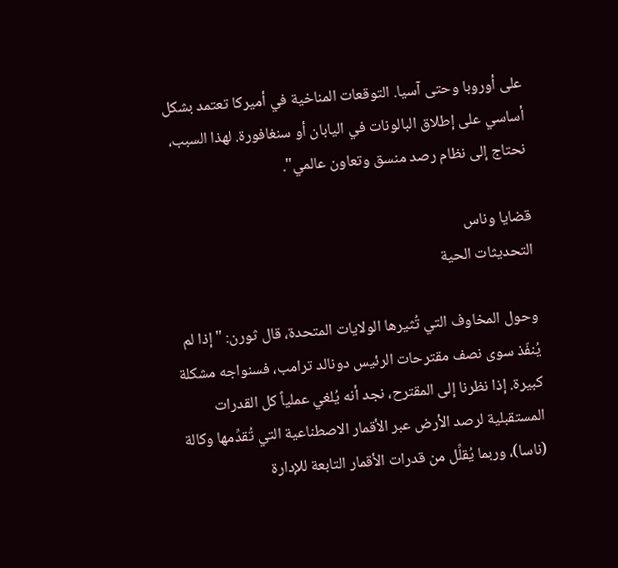على أوروبا وحتى آسيا. التوقعات المناخية في أميركا تعتمد بشكل أساسي على إطلاق البالونات في اليابان أو سنغافورة. لهذا السبب، نحتاج إلى نظام رصد منسق وتعاون عالمي".

قضايا وناس
التحديثات الحية

وحول المخاوف التي تُثيرها الولايات المتحدة، قال ثورن: "إذا لم يُنفّذ سوى نصف مقترحات الرئيس دونالد ترامب، فسنواجه مشكلة كبيرة. إذا نظرنا إلى المقترح، نجد أنه يُلغي عملياً كل القدرات المستقبلية لرصد الأرض عبر الأقمار الاصطناعية التي تُقدِّمها وكالة (ناسا)، وربما يُقلِّل من قدرات الأقمار التابعة للإدارة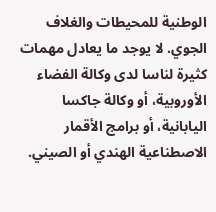الوطنية للمحيطات والغلاف الجوي. لا يوجد ما يعادل مهمات كثيرة لناسا لدى وكالة الفضاء الأوروبية، أو وكالة جاكسا اليابانية، أو برامج الأقمار الاصطناعية الهندي أو الصيني.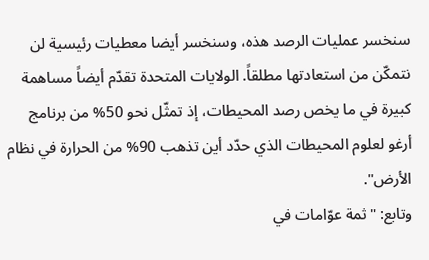سنخسر عمليات الرصد هذه، وسنخسر أيضا معطيات رئيسية لن نتمكّن من استعادتها مطلقاً. الولايات المتحدة تقدّم أيضاً مساهمة كبيرة في ما يخص رصد المحيطات، إذ تمثّل نحو 50% من برنامج أرغو لعلوم المحيطات الذي حدّد أين تذهب 90% من الحرارة في نظام الأرض".
وتابع: "ثمة عوّامات في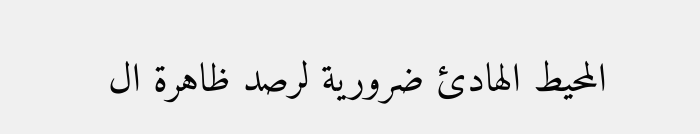المحيط الهادئ ضرورية لرصد ظاهرة ال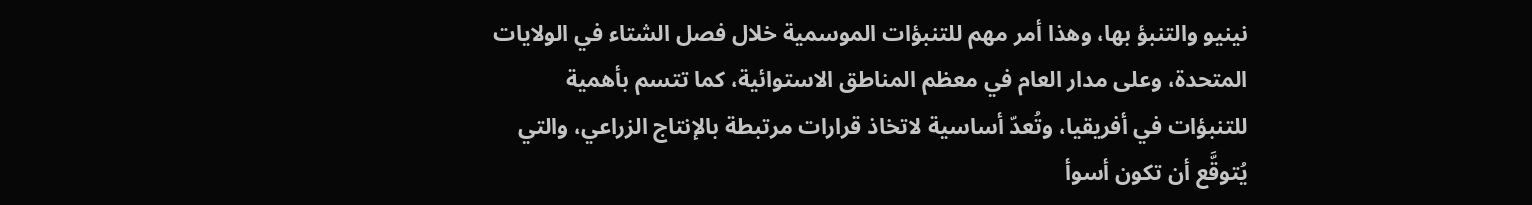نينيو والتنبؤ بها، وهذا أمر مهم للتنبؤات الموسمية خلال فصل الشتاء في الولايات المتحدة، وعلى مدار العام في معظم المناطق الاستوائية، كما تتسم بأهمية للتنبؤات في أفريقيا، وتُعدّ أساسية لاتخاذ قرارات مرتبطة بالإنتاج الزراعي، والتي يُتوقَّع أن تكون أسوأ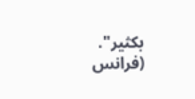بكثير".
(فرانس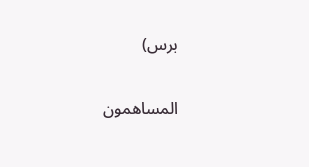برس)

المساهمون